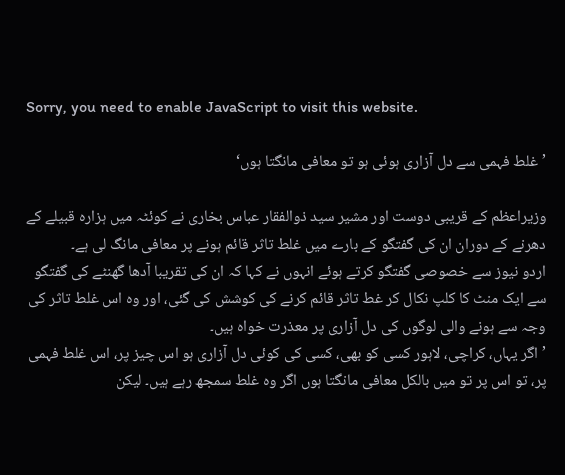Sorry, you need to enable JavaScript to visit this website.

’غلط فہمی سے دل آزاری ہوئی ہو تو معافی مانگتا ہوں‘

وزیراعظم کے قریبی دوست اور مشیر سید ذوالفقار عباس بخاری نے کوئٹہ میں ہزارہ قبیلے کے دھرنے کے دوران ان کی گفتگو کے بارے میں غلط تاثر قائم ہونے پر معافی مانگ لی ہے۔
اردو نیوز سے خصوصی گفتگو کرتے ہوئے انہوں نے کہا کہ ان کی تقریبا آدھا گھنٹے کی گفتگو سے ایک منٹ کا کلپ نکال کر غط تاثر قائم کرنے کی کوشش کی گئی، اور وہ اس غلط تاثر کی وجہ سے ہونے والی لوگوں کی دل آزاری پر معذرت خواہ ہیں۔
’اگر یہاں، کراچی، لاہور کسی کو بھی، کسی کی کوئی دل آزاری ہو اس چیز پر، اس غلط فہمی پر، تو اس پر تو میں بالکل معافی مانگتا ہوں اگر وہ غلط سمجھ رہے ہیں۔ لیکن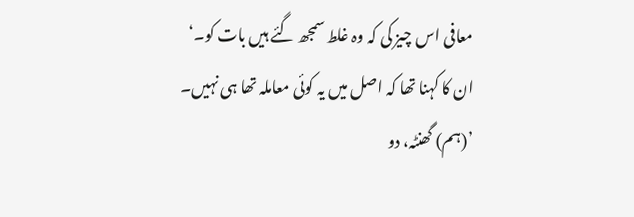معافی اس چیز کی کہ وہ غلط سمجھ گئے ہیں بات کو۔‘
ان کا کہنا تھا کہ اصل میں یہ کوئی معاملہ تھا ہی نہیں۔
’(ہم) گھنٹہ، دو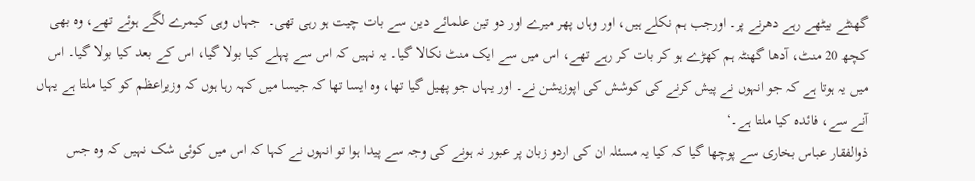گھنٹے بیٹھے رہے دھرنے پر۔ اورجب ہم نکلے ہیں، اور وہاں پھر میرے اور دو تین علمائے دین سے بات چیت ہو رہی تھی۔  جہاں وہی کیمرے لگے ہوئے تھے، وہ بھی کچھ 20 منٹ، آدھا گھنٹہ ہم کھڑے ہو کر بات کر رہے تھے، اس میں سے ایک منٹ نکالا گیا۔ یہ نہیں کہ اس سے پہلے کیا بولا گیا، اس کے بعد کیا بولا گیا۔ اس میں یہ ہوتا ہے کہ جو انہوں نے پیش کرنے کی کوشش کی اپوزیشن نے۔ اور یہاں جو پھیل گیا تھا، وہ ایسا تھا کہ جیسا میں کہہ رہا ہوں کہ وزیراعظم کو کیا ملتا ہے یہاں آنے سے، فائدہ کیا ملتا ہے۔‘
ذوالفقار عباس بخاری سے پوچھا گیا کہ کیا یہ مسئلہ ان کی اردو زبان پر عبور نہ ہونے کی وجہ سے پیدا ہوا تو انہوں نے کہا کہ اس میں کوئی شک نہیں کہ وہ جس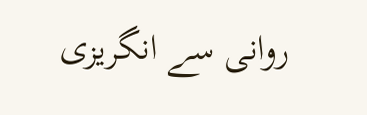روانی سے انگریزی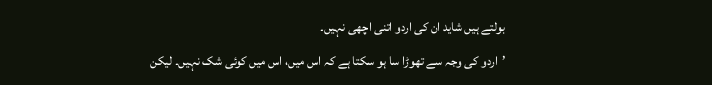بولتے ہیں شاید ان کی اردو اتنی اچھی نہیں۔
’اردو کی وجہ سے تھوڑا سا ہو سکتا ہے کہ اس میں، اس میں کوئی شک نہیں۔ لیکن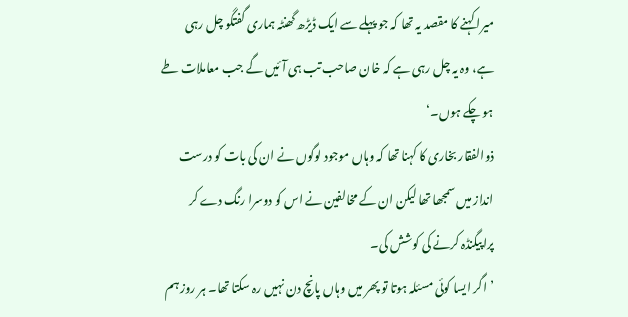میرا کہنے کا مقصد یہ تھا کہ جو پہلے سے ایک ڈیڑھ گھنٹہ ہماری گفتگو چل رہی ہے، وہ یہ چل رہی ہے کہ خان صاحب تب ہی آئیں گے جب معاملات طے ہو چکے ہوں۔‘
ذوالفقار بخاری کا کہنا تھا کہ وہاں موجود لوگوں نے ان کی بات کو درست انداز میں سمجھا تھا لیکن ان کے مخالفین نے اس کو دوسرا رنگ دے کر پراپیگنڈہ کرنے کی کوشش کی۔
’اگر ایسا کوئی مسئلہ ہوتا تو پھر میں وہاں پانچ دن نہیں رہ سکتا تھا۔ ہر روز ہم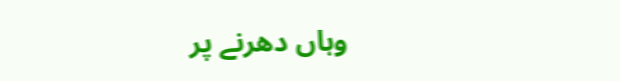وہاں دھرنے پر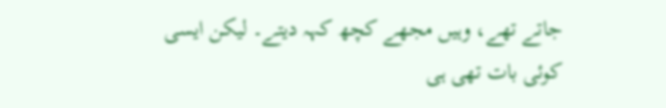جاتے تھے، وہیں مجھے کچھ کہہ دیتے۔ لیکن ایسی کوئی بات تھی ہی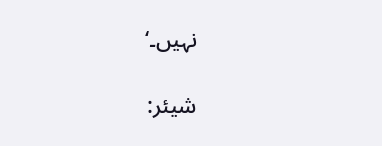نہیں۔‘

شیئر: